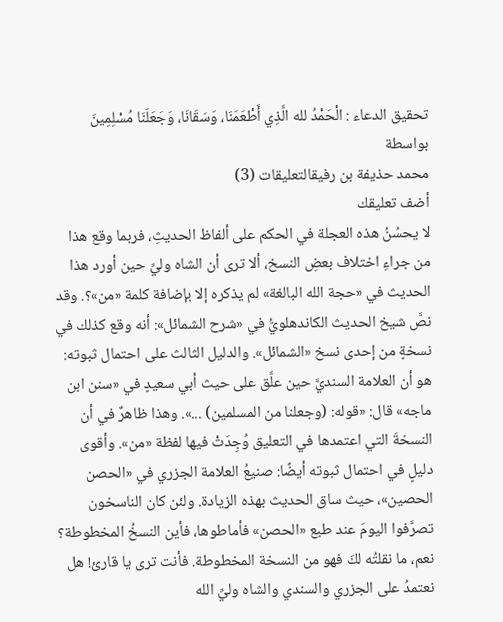تحقيق الدعاء : الْحَمْدُ لله الَّذِي أَطْعَمَنَا، وَسَقَانَا، وَجَعَلَنَا مُسْلِمِينَ
بواسطة
محمد حذيفة بن رفيقالتعليقات (3)
أضف تعليقك
لا يحسُنُ هذه العجلة في الحكم على ألفاظ الحديثِ، فربما وقع هذا من جراءِ اختلاف بعضِ النسخ، ألا ترى أن الشاه وليِّ حين أورد هذا الحديث في «حجة الله البالغة» لم يذكره إلا بإضافة كلمة «من»؟. وقد نصَّ شيخ الحديث الكاندهلويُّ في «شرح الشمائل»: أنه وقع كذلك في نسخةٍ من إحدى نسخ «الشمائل». والدليل الثالث على احتمال ثبوته: هو أن العلامة السنديَّ حين علَّق على حيث أبي سعيدٍ في «سنن ابن ماجه» قال: «قوله: (وجعلنا من المسلمين) ...». وهذا ظاهرٌ في أن النسخةَ التي اعتمدها في التعليق وُجِدَتْ فيها لفظة «من». وأقوى دليلٍ في احتمال ثبوته أيضًا: صنيعُ العلامة الجزري في «الحصن الحصين»، حيث ساق الحديث بهذه الزيادة. ولئن كان الناسخون تصرَّفوا اليومَ عند طبع «الحصن» فأماطوها، فأين النسخُ المخطوطة؟ نعم، ما نقلتُه لكَ فهو من النسخة المخطوطة. فأنت ترى يا قارئ! هل نعتمدُ على الجزري والسندي والشاه وليِّ الله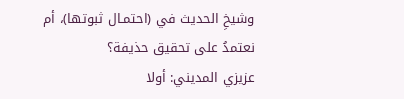وشيخِ الحديث في (احتمـال ثبوتها)، أم نعتمدُ على تحقيق حذيفة؟
عزيزي المديني: أولا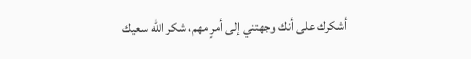أشكرك على أنك وجهتني إلى أمرٍ مهم، شكر الله سعيك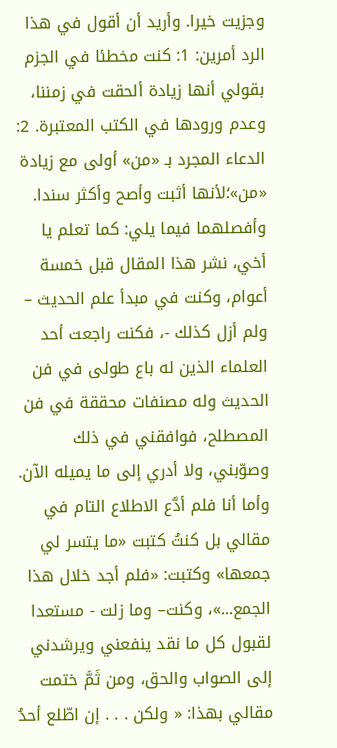وجزيت خيرا. وأريد أن أقول في هذا الرد أمرين: 1: كنت مخطئا في الجزم بقولي أنها زيادة ألحقت في زمننا، وعدم ورودها في الكتب المعتبرة. 2: الدعاء المجرد بـ «من» أولى مع زيادة «من»؛لأنها أثبت وأصح وأكثر سندا. وأفصلهما فيما يلي: كما تعلم يا أخي، نشر هذا المقال قبل خمسة أعوام، وكنت في مبدأ علم الحديث – ولم أزل كذلك -، فكنت راجعت أحد العلماء الذين له باع طولى في فن الحديث وله مصنفات محققة في فن المصطلح، فوافقني في ذلك وصوّبني، ولا أدري إلى ما يميله الآن. وأما أنا فلم أدَّع الاطلاع التام في مقالي بل كنتُ كتبت «ما يتسر لي جمعها» وكتبت: «فلم أجد خلال هذا الجمع...»، وكنت– وما زلت - مستعدا لقبول كل ما نقد ينفعني ويرشدني إلى الصواب والحق، ومن ثَمَّ ختمت مقالي بهذا: « ولكن . . . إن اطّلع أحدُ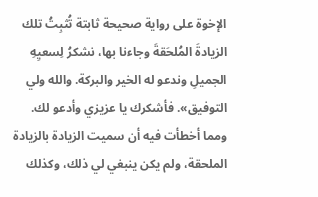الإخوة على رواية صحيحة ثابتة تُثبِتُ تلك الزيادةَ المُلحَقةَ وجاءنا بها، نشكرُ لِسعيِهِ الجميلِ وندعو له الخير والبركة. والله ولي التوفيق». فأشكرك يا عزيزي وأدعو لك. ومما أخطأت فيه أن سميت الزيادة بالزيادة الملحقة، ولم يكن ينبغي لي ذلك، وكذلك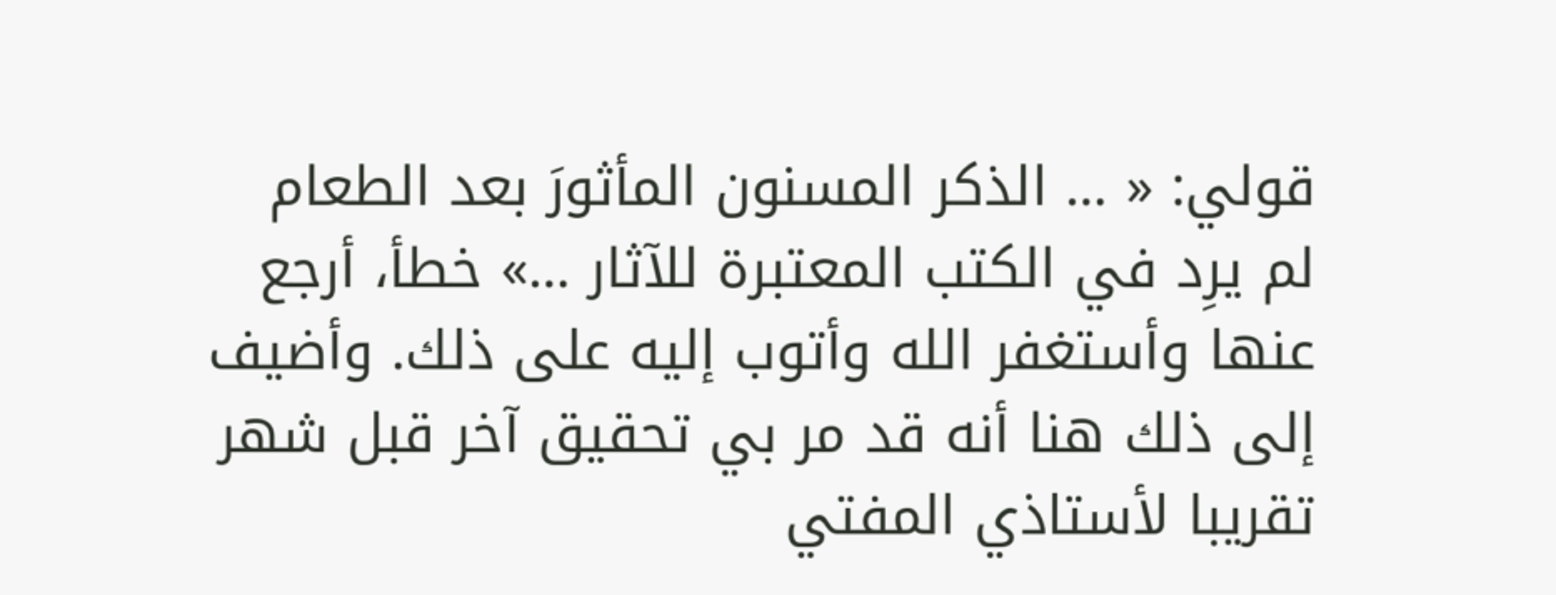قولي: « ... الذكر المسنون المأثورَ بعد الطعام لم يرِد في الكتب المعتبرة للآثار ...» خطأ، أرجع عنها وأستغفر الله وأتوب إليه على ذلك. وأضيف إلى ذلك هنا أنه قد مر بي تحقيق آخر قبل شهر تقريبا لأستاذي المفتي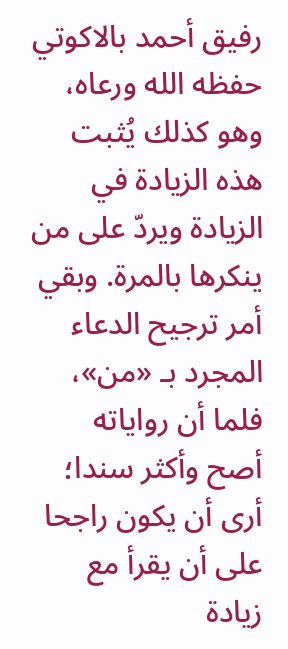رفيق أحمد بالاكوتي حفظه الله ورعاه، وهو كذلك يُثبت هذه الزيادة في الزيادة ويردّ على من ينكرها بالمرة. وبقي أمر ترجيح الدعاء المجرد بـ «من»، فلما أن رواياته أصح وأكثر سندا؛ أرى أن يكون راجحا على أن يقرأ مع زيادة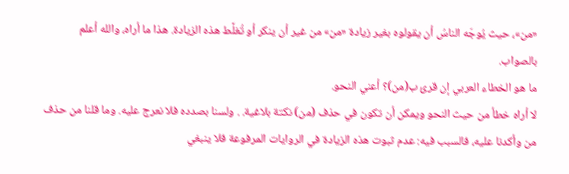«من»، حيث يُوجّه الناسُ أن يقولوه بغير زيادة «من» من غير أن ينكر أو تُغلَّط هذه الزيادة. هذا ما أراه، والله أعلم بالصواب.
ما هو الخطاء العربي إن قرئ ب(من)؟ أعني النحو.
لا أراه خطأ من حيث النحو ويمكن أن تكون في حذف (من) نكتة بلاغية. . ولسنا بصدده فلا نعرج عليه. وما قلنا من حذف من وأكدنا عليه، فالسبب فيه: عدم ثبوت هذه الزيادة في الروايات المرفوعة فلا ينبغي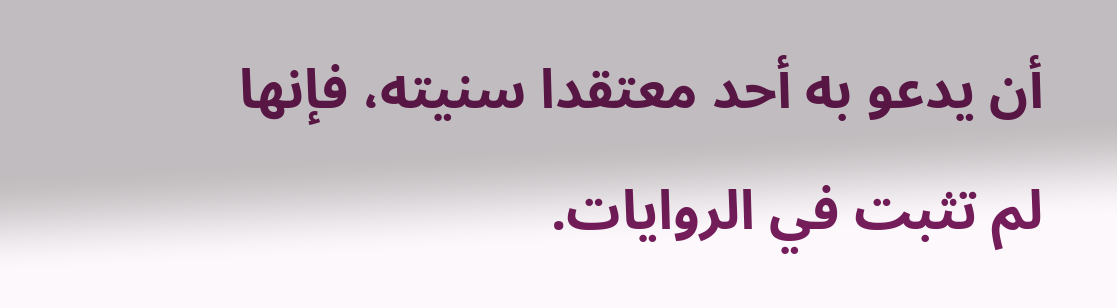أن يدعو به أحد معتقدا سنيته، فإنها لم تثبت في الروايات.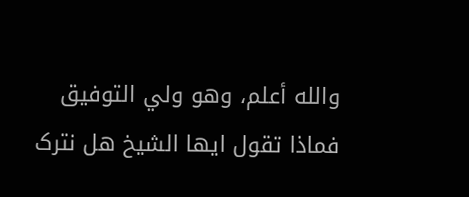والله أعلم، وهو ولي التوفيق
فماذا تقول ایھا الشیخ ھل نترک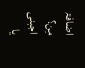اضافۃ مِن؟ اجبنی یا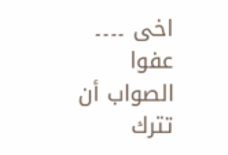اخی ۔۔۔۔ عفوا
الصواب أن تترك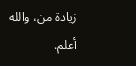زیادۃ من، والله أعلم.